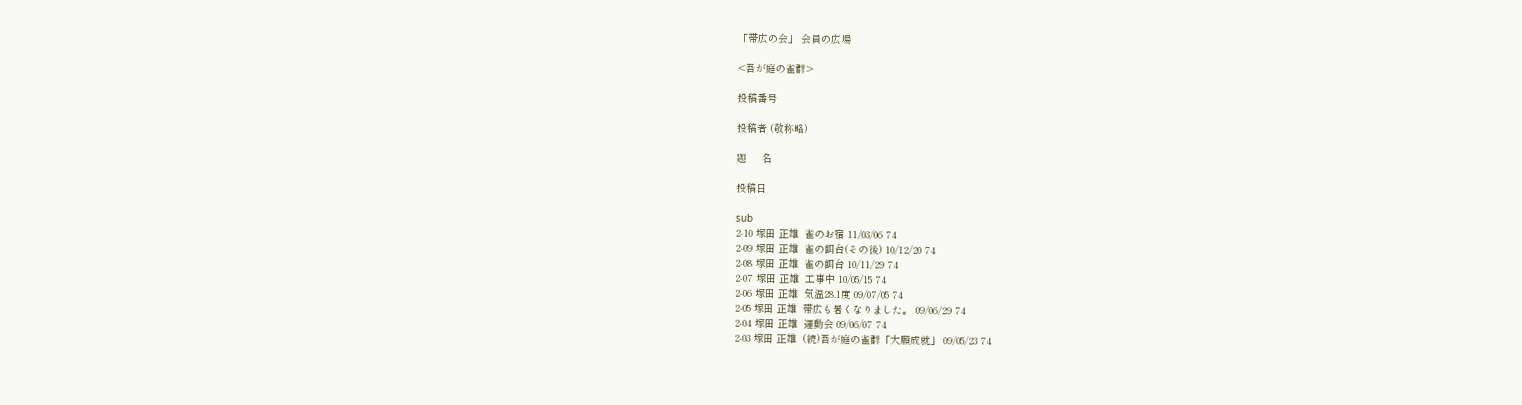「帯広の会」 会員の広場

<吾が庭の雀群>

投稿番号

投稿者 (敬称略)

題     名

投稿日

sub
2-10 塚田 正雄  雀のお宿 11/03/06 74
2-09 塚田 正雄  雀の餌台(その後) 10/12/20 74
2-08 塚田 正雄  雀の餌台 10/11/29 74
2-07 塚田 正雄  工事中 10/05/15 74
2-06 塚田 正雄  気温28.1度 09/07/05 74
2-05 塚田 正雄  帯広も暑くなりました。 09/06/29 74
2-04 塚田 正雄  運動会 09/06/07 74
2-03 塚田 正雄  (続)吾が庭の雀群「大願成就」 09/05/23 74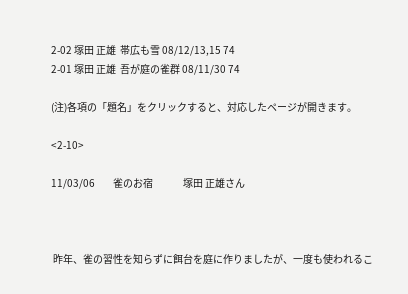2-02 塚田 正雄  帯広も雪 08/12/13,15 74
2-01 塚田 正雄  吾が庭の雀群 08/11/30 74

(注)各項の「題名」をクリックすると、対応したページが開きます。

<2-10>

11/03/06         雀のお宿               塚田 正雄さん



 昨年、雀の習性を知らずに餌台を庭に作りましたが、一度も使われるこ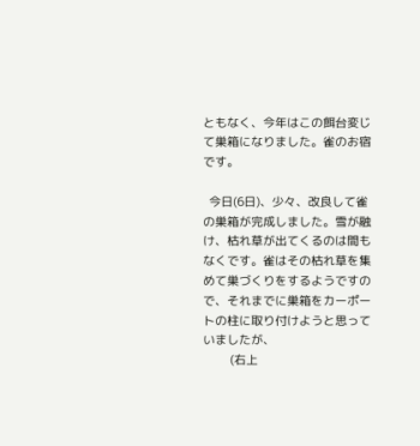ともなく、今年はこの餌台変じて巣箱になりました。雀のお宿です。

  今日(6日)、少々、改良して雀の巣箱が完成しました。雪が融け、枯れ草が出てくるのは間もなくです。雀はその枯れ草を集めて巣づくりをするようですので、それまでに巣箱をカーポートの柱に取り付けようと思っていましたが、
         (右上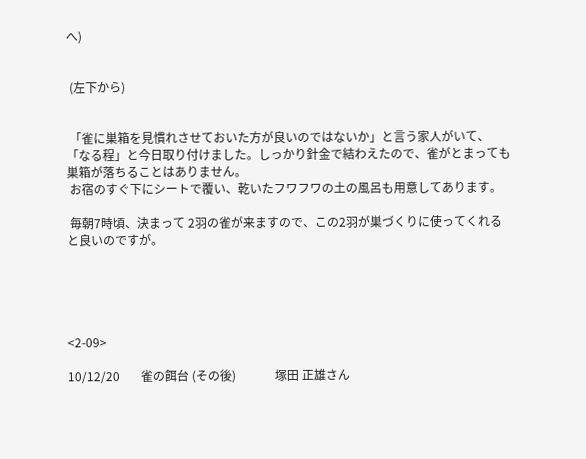へ)


 (左下から)


 「雀に巣箱を見慣れさせておいた方が良いのではないか」と言う家人がいて、「なる程」と今日取り付けました。しっかり針金で結わえたので、雀がとまっても巣箱が落ちることはありません。
 お宿のすぐ下にシートで覆い、乾いたフワフワの土の風呂も用意してあります。

 毎朝7時頃、決まって 2羽の雀が来ますので、この2羽が巣づくりに使ってくれると良いのですが。





<2-09>

10/12/20       雀の餌台 (その後)             塚田 正雄さん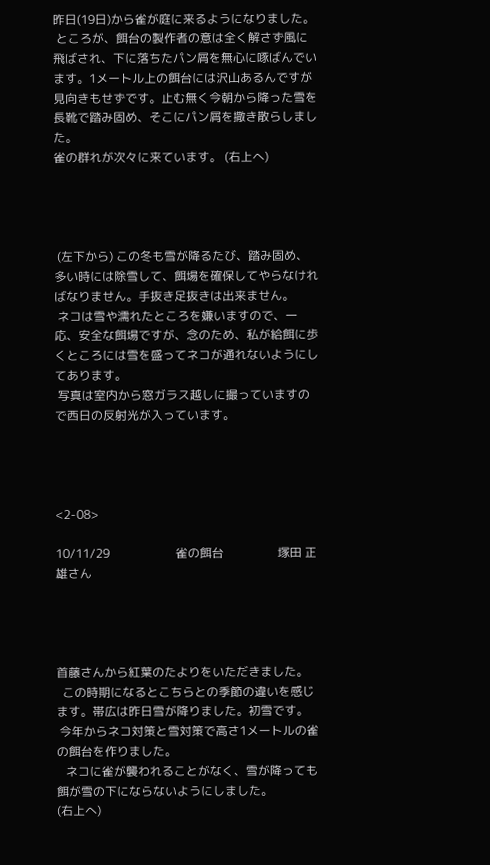昨日(19日)から雀が庭に来るようになりました。
 ところが、餌台の製作者の意は全く解さず風に飛ばされ、下に落ちたパン屑を無心に啄ばんでいます。1メートル上の餌台には沢山あるんですが見向きもせずです。止む無く今朝から降った雪を長靴で踏み固め、そこにパン屑を撒き散らしました。
雀の群れが次々に来ています。 (右上へ)




 (左下から) この冬も雪が降るたび、踏み固め、多い時には除雪して、餌場を確保してやらなければなりません。手抜き足抜きは出来ません。
 ネコは雪や濡れたところを嫌いますので、一応、安全な餌場ですが、念のため、私が給餌に歩くところには雪を盛ってネコが通れないようにしてあります。
 写真は室内から窓ガラス越しに撮っていますので西日の反射光が入っています。




<2-08>

10/11/29                      雀の餌台                  塚田 正雄さん




首藤さんから紅葉のたよりをいただきました。
  この時期になるとこちらとの季節の違いを感じます。帯広は昨日雪が降りました。初雪です。
 今年からネコ対策と雪対策で高さ1メートルの雀の餌台を作りました。
   ネコに雀が襲われることがなく、雪が降っても餌が雪の下にならないようにしました。
(右上へ)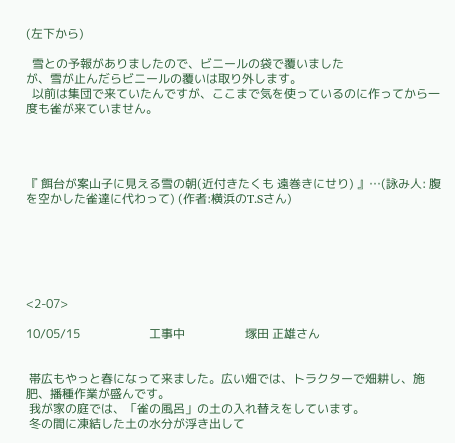(左下から)

  雪との予報がありましたので、ビニールの袋で覆いました
が、雪が止んだらビニールの覆いは取り外します。
  以前は集団で来ていたんですが、ここまで気を使っているのに作ってから一度も雀が来ていません。




『 餌台が案山子に見える雪の朝(近付きたくも 遠巻きにせり) 』…(詠み人: 腹を空かした雀達に代わって) (作者:横浜のT.Sさん)






<2-07>

10/05/15                       工事中                    塚田 正雄さん


 帯広もやっと春になって来ました。広い畑では、トラクターで畑耕し、施肥、播種作業が盛んです。
 我が家の庭では、「雀の風呂」の土の入れ替えをしています。
 冬の間に凍結した土の水分が浮き出して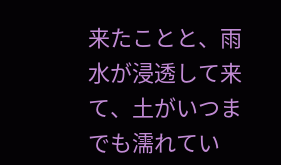来たことと、雨水が浸透して来て、土がいつまでも濡れてい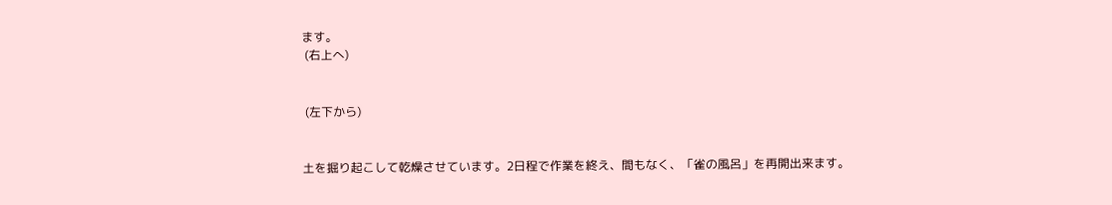ます。
 (右上へ)


 (左下から)


土を掘り起こして乾燥させています。2日程で作業を終え、間もなく、「雀の風呂」を再開出来ます。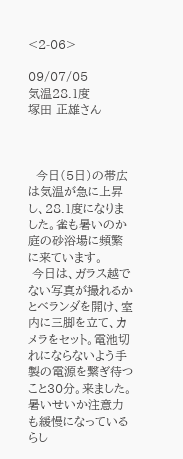<2-06>

09/07/05                 気温28.1度                 塚田 正雄さん



  今日(5日)の帯広は気温が急に上昇し、28.1度になりました。雀も暑いのか庭の砂浴場に頻繁に来ています。
 今日は、ガラス越でない写真が撮れるかとベランダを開け、室内に三脚を立て、カメラをセット。電池切れにならないよう手製の電源を繋ぎ待つこと30分。来ました。暑いせいか注意力も緩慢になっているらし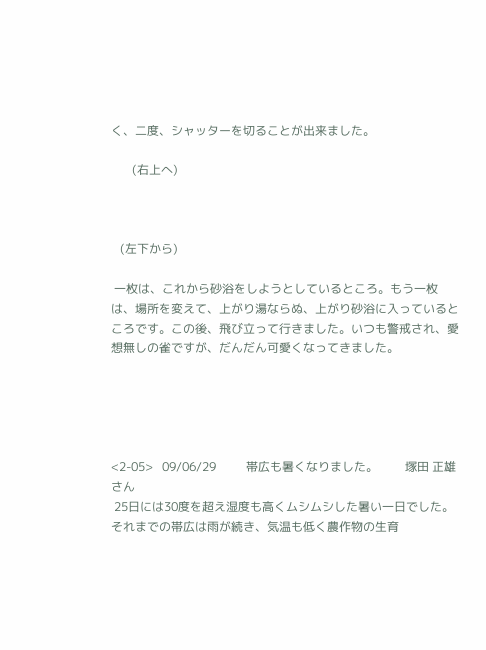く、二度、シャッターを切ることが出来ました。

       (右上へ)



   (左下から)

 一枚は、これから砂浴をしようとしているところ。もう一枚は、場所を変えて、上がり湯ならぬ、上がり砂浴に入っているところです。この後、飛び立って行きました。いつも警戒され、愛想無しの雀ですが、だんだん可愛くなってきました。





<2-05>   09/06/29          帯広も暑くなりました。         塚田 正雄さん
 25日には30度を超え湿度も高くムシムシした暑い一日でした。それまでの帯広は雨が続き、気温も低く農作物の生育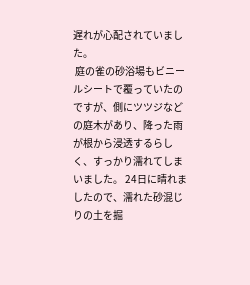遅れが心配されていました。
 庭の雀の砂浴場もビニールシートで覆っていたのですが、側にツツジなどの庭木があり、降った雨が根から浸透するらしく、すっかり濡れてしまいました。 24日に晴れましたので、濡れた砂混じりの土を掘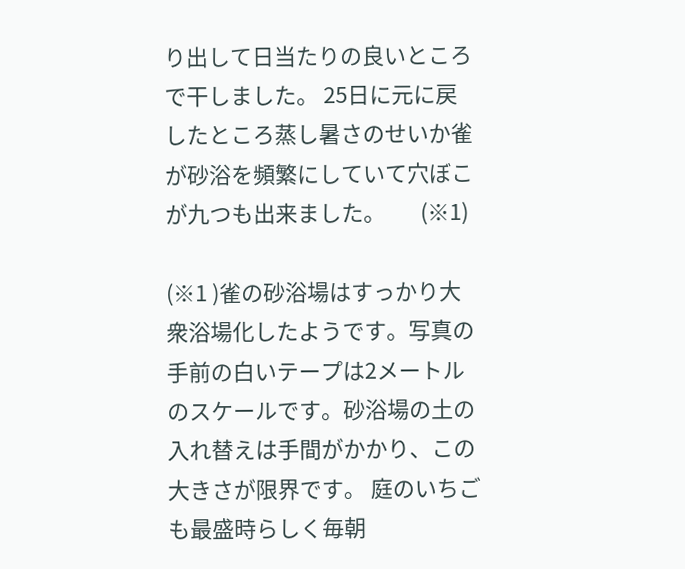り出して日当たりの良いところで干しました。 25日に元に戻したところ蒸し暑さのせいか雀が砂浴を頻繁にしていて穴ぼこが九つも出来ました。       (※1)

(※1 )雀の砂浴場はすっかり大衆浴場化したようです。写真の手前の白いテープは2メートルのスケールです。砂浴場の土の入れ替えは手間がかかり、この大きさが限界です。 庭のいちごも最盛時らしく毎朝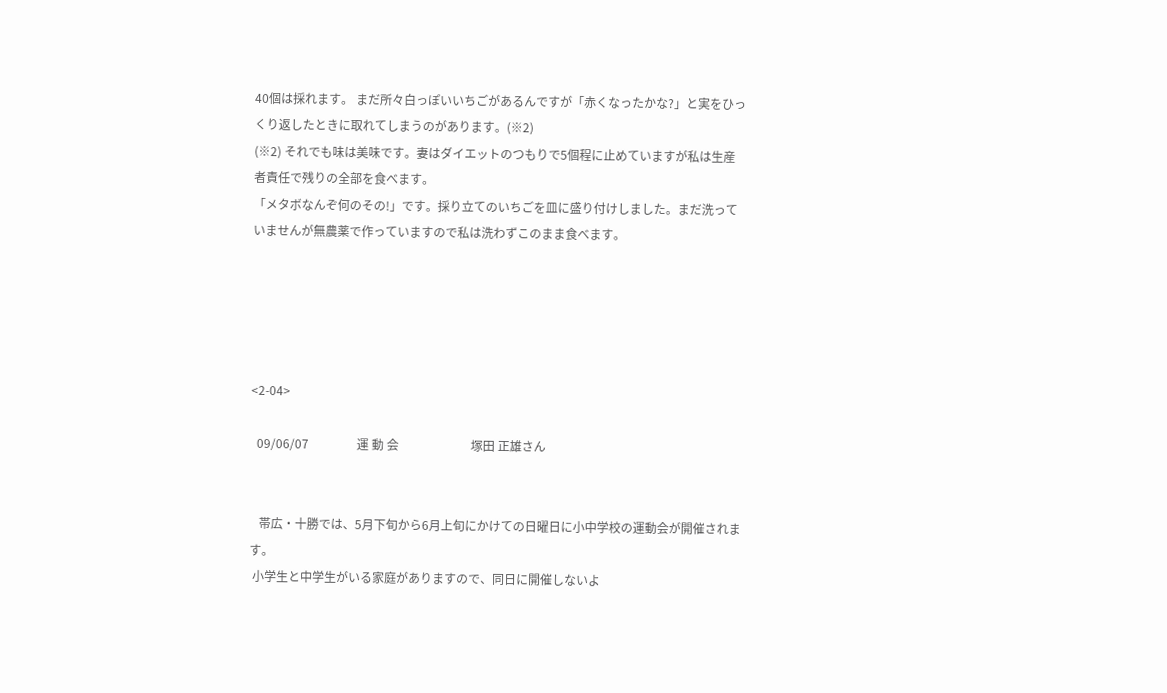40個は採れます。 まだ所々白っぽいいちごがあるんですが「赤くなったかな?」と実をひっくり返したときに取れてしまうのがあります。(※2)
(※2) それでも味は美味です。妻はダイエットのつもりで5個程に止めていますが私は生産者責任で残りの全部を食べます。
「メタボなんぞ何のその!」です。採り立てのいちごを皿に盛り付けしました。まだ洗っていませんが無農薬で作っていますので私は洗わずこのまま食べます。





<2-04>

  09/06/07                運 動 会                        塚田 正雄さん


   帯広・十勝では、5月下旬から6月上旬にかけての日曜日に小中学校の運動会が開催されます。
 小学生と中学生がいる家庭がありますので、同日に開催しないよ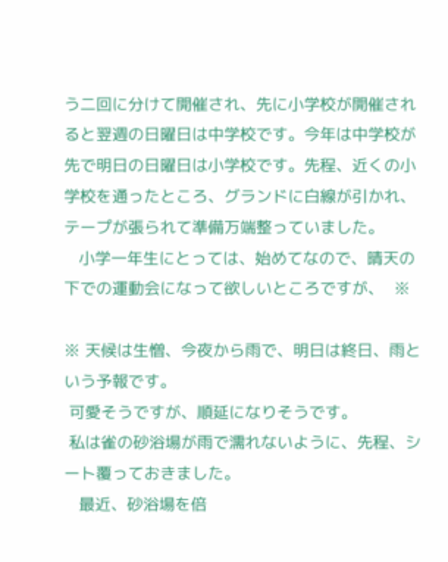う二回に分けて開催され、先に小学校が開催されると翌週の日曜日は中学校です。今年は中学校が先で明日の日曜日は小学校です。先程、近くの小学校を通ったところ、グランドに白線が引かれ、テープが張られて準備万端整っていました。
   小学一年生にとっては、始めてなので、晴天の下での運動会になって欲しいところですが、  ※

※ 天候は生憎、今夜から雨で、明日は終日、雨という予報です。
 可愛そうですが、順延になりそうです。
 私は雀の砂浴場が雨で濡れないように、先程、シート覆っておきました。
   最近、砂浴場を倍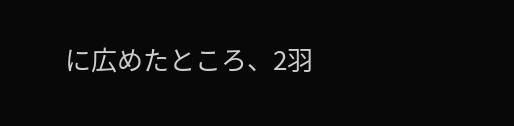に広めたところ、2羽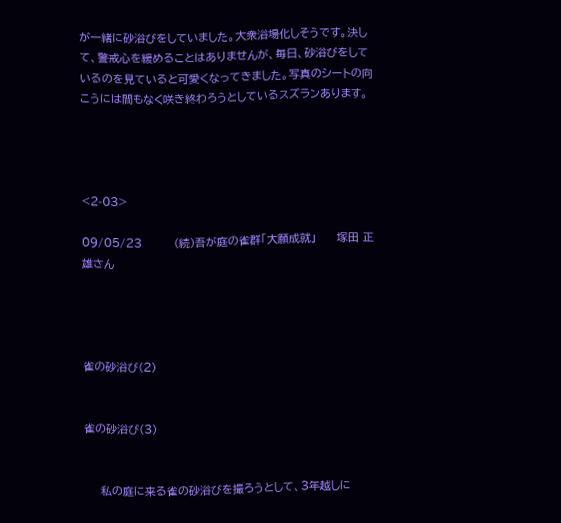が一緒に砂浴びをしていました。大衆浴場化しそうです。決して、警戒心を緩めることはありませんが、毎日、砂浴びをしているのを見ていると可愛くなってきました。写真のシートの向こうには間もなく咲き終わろうとしているスズランあります。




<2-03>

09/05/23        (続)吾が庭の雀群「大願成就」     塚田 正雄さん




雀の砂浴び(2)


雀の砂浴び(3)


    私の庭に来る雀の砂浴びを撮ろうとして、3年越しに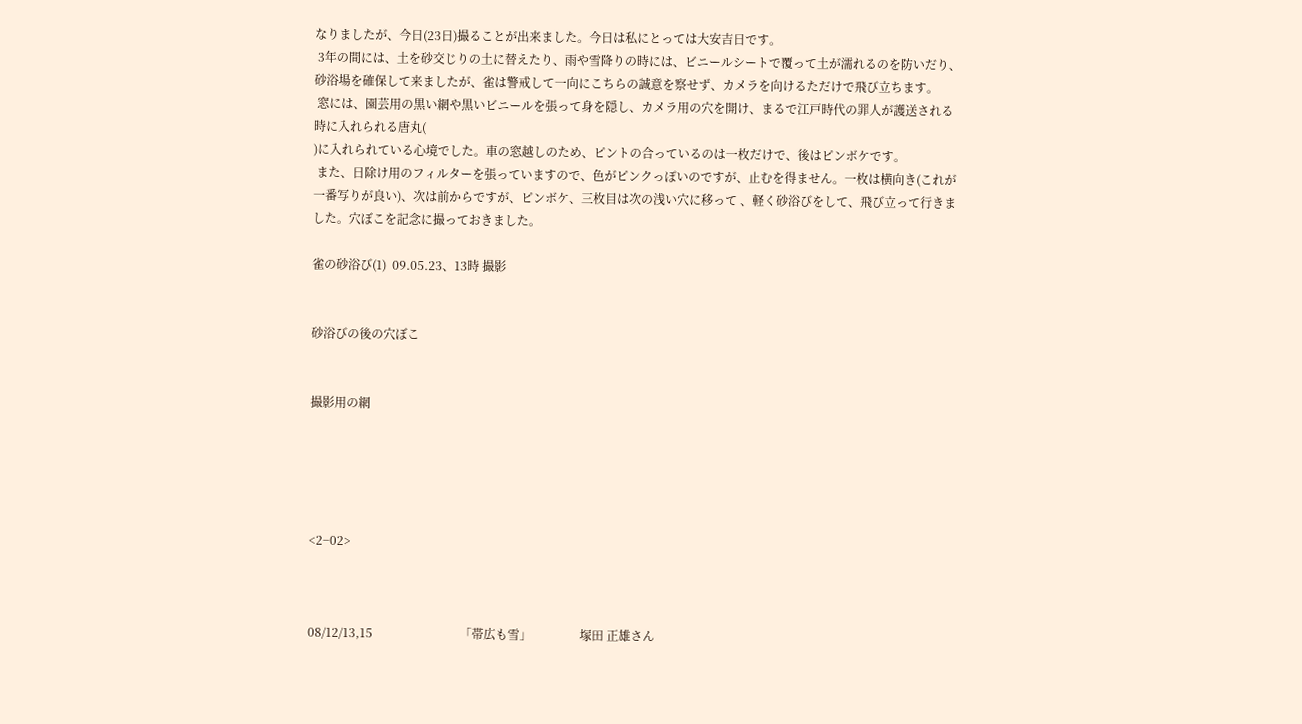なりましたが、今日(23日)撮ることが出来ました。今日は私にとっては大安吉日です。
 3年の間には、土を砂交じりの土に替えたり、雨や雪降りの時には、ビニールシートで覆って土が濡れるのを防いだり、砂浴場を確保して来ましたが、雀は警戒して一向にこちらの誠意を察せず、カメラを向けるただけで飛び立ちます。
 窓には、園芸用の黒い網や黒いビニールを張って身を隠し、カメラ用の穴を開け、まるで江戸時代の罪人が護送される時に入れられる唐丸(
)に入れられている心境でした。車の窓越しのため、ピントの合っているのは一枚だけで、後はピンボケです。
 また、日除け用のフィルターを張っていますので、色がピンクっぽいのですが、止むを得ません。一枚は横向き(これが一番写りが良い)、次は前からですが、ピンボケ、三枚目は次の浅い穴に移って 、軽く砂浴びをして、飛び立って行きました。穴ぼこを記念に撮っておきました。

雀の砂浴び(1)  09.05.23、13時 撮影


砂浴びの後の穴ぼこ


撮影用の網





<2−02>



08/12/13,15                             「帯広も雪」                塚田 正雄さん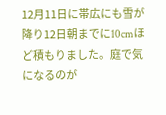12月11日に帯広にも雪が降り12日朝までに10cmほど積もりました。庭で気になるのが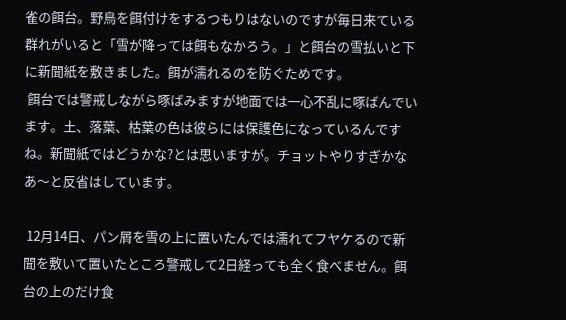雀の餌台。野鳥を餌付けをするつもりはないのですが毎日来ている群れがいると「雪が降っては餌もなかろう。」と餌台の雪払いと下に新聞紙を敷きました。餌が濡れるのを防ぐためです。
 餌台では警戒しながら啄ばみますが地面では一心不乱に啄ばんでいます。土、落葉、枯葉の色は彼らには保護色になっているんですね。新聞紙ではどうかな?とは思いますが。チョットやりすぎかなあ〜と反省はしています。

 12月14日、パン屑を雪の上に置いたんでは濡れてフヤケるので新聞を敷いて置いたところ警戒して2日経っても全く食べません。餌台の上のだけ食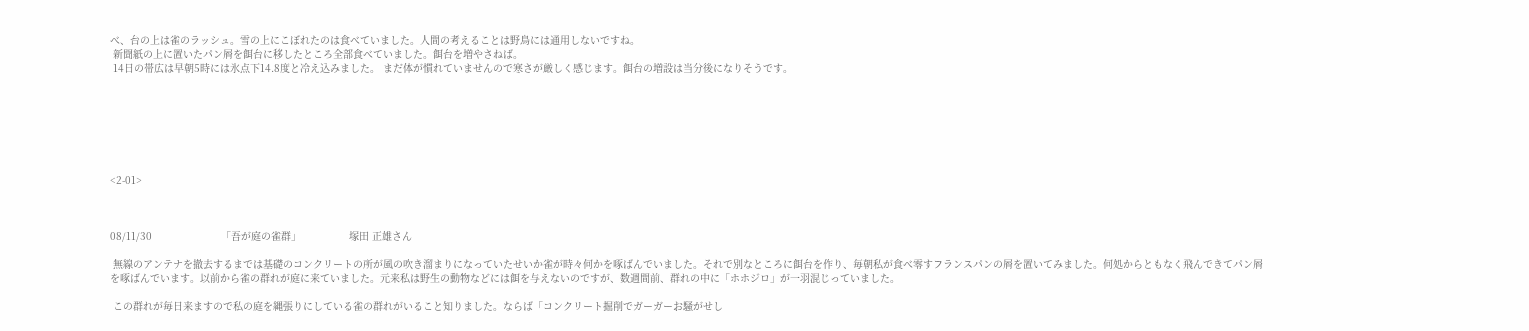べ、台の上は雀のラッシュ。雪の上にこぼれたのは食べていました。人間の考えることは野鳥には通用しないですね。
 新聞紙の上に置いたパン屑を餌台に移したところ全部食べていました。餌台を増やさねば。
 14日の帯広は早朝5時には氷点下14.8度と冷え込みました。 まだ体が慣れていませんので寒さが厳しく感じます。餌台の増設は当分後になりそうです。







<2-01>



08/11/30                       「吾が庭の雀群」                塚田 正雄さん

 無線のアンテナを撤去するまでは基礎のコンクリートの所が風の吹き溜まりになっていたせいか雀が時々何かを啄ばんでいました。それで別なところに餌台を作り、毎朝私が食べ零すフランスパンの屑を置いてみました。何処からともなく飛んできてパン屑を啄ばんでいます。以前から雀の群れが庭に来ていました。元来私は野生の動物などには餌を与えないのですが、数週間前、群れの中に「ホホジロ」が一羽混じっていました。

 この群れが毎日来ますので私の庭を縄張りにしている雀の群れがいること知りました。ならば「コンクリート掘削でガーガーお騒がせし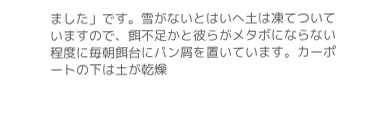ました」です。雪がないとはいへ土は凍てついていますので、餌不足かと彼らがメタボにならない程度に毎朝餌台にパン屑を置いています。カーポートの下は土が乾燥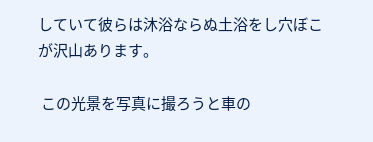していて彼らは沐浴ならぬ土浴をし穴ぼこが沢山あります。

 この光景を写真に撮ろうと車の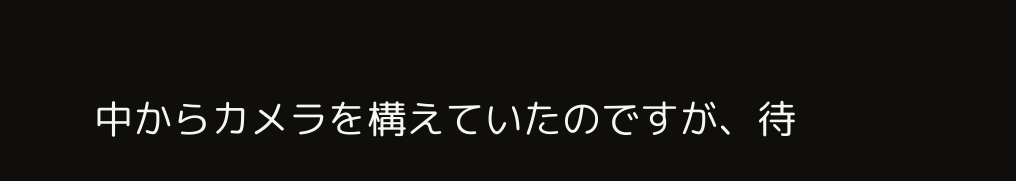中からカメラを構えていたのですが、待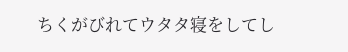ちくがびれてウタタ寝をしてし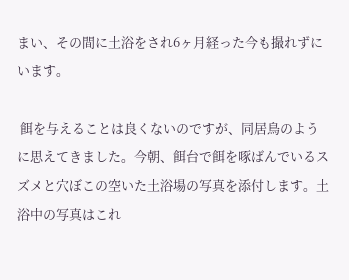まい、その間に土浴をされ6ヶ月経った今も撮れずにいます。

 餌を与えることは良くないのですが、同居鳥のように思えてきました。今朝、餌台で餌を啄ばんでいるスズメと穴ぼこの空いた土浴場の写真を添付します。土浴中の写真はこれ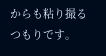からも粘り撮るつもりです。